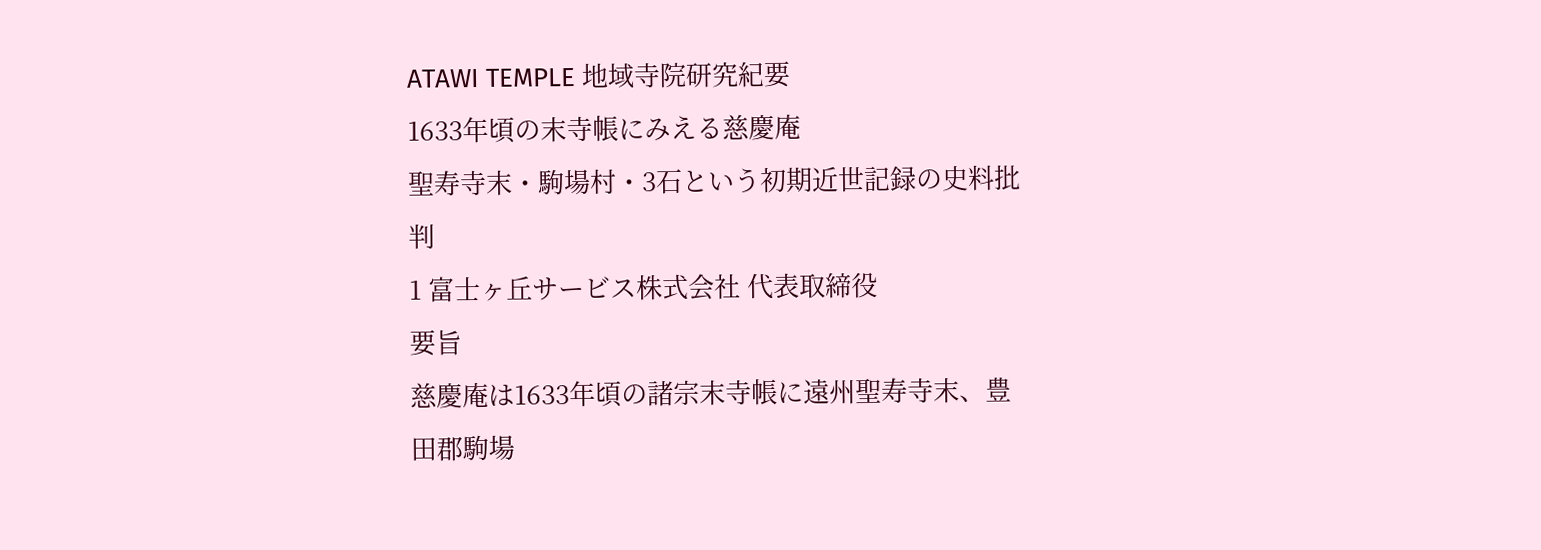ATAWI TEMPLE 地域寺院研究紀要
1633年頃の末寺帳にみえる慈慶庵
聖寿寺末・駒場村・3石という初期近世記録の史料批判
1 富士ヶ丘サービス株式会社 代表取締役
要旨
慈慶庵は1633年頃の諸宗末寺帳に遠州聖寿寺末、豊田郡駒場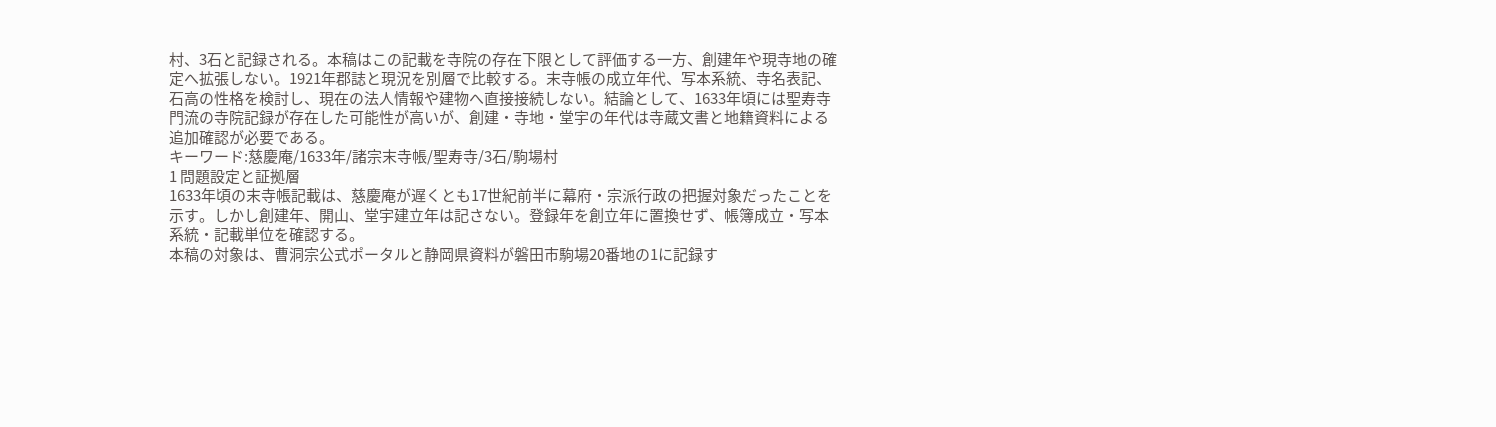村、3石と記録される。本稿はこの記載を寺院の存在下限として評価する一方、創建年や現寺地の確定へ拡張しない。1921年郡誌と現況を別層で比較する。末寺帳の成立年代、写本系統、寺名表記、石高の性格を検討し、現在の法人情報や建物へ直接接続しない。結論として、1633年頃には聖寿寺門流の寺院記録が存在した可能性が高いが、創建・寺地・堂宇の年代は寺蔵文書と地籍資料による追加確認が必要である。
キーワード:慈慶庵/1633年/諸宗末寺帳/聖寿寺/3石/駒場村
1 問題設定と証拠層
1633年頃の末寺帳記載は、慈慶庵が遅くとも17世紀前半に幕府・宗派行政の把握対象だったことを示す。しかし創建年、開山、堂宇建立年は記さない。登録年を創立年に置換せず、帳簿成立・写本系統・記載単位を確認する。
本稿の対象は、曹洞宗公式ポータルと静岡県資料が磐田市駒場20番地の1に記録す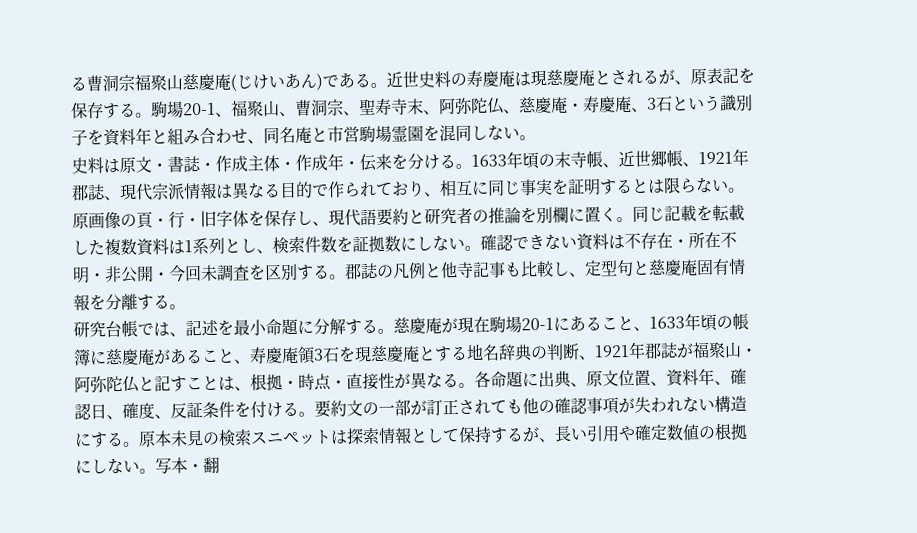る曹洞宗福聚山慈慶庵(じけいあん)である。近世史料の寿慶庵は現慈慶庵とされるが、原表記を保存する。駒場20-1、福聚山、曹洞宗、聖寿寺末、阿弥陀仏、慈慶庵・寿慶庵、3石という識別子を資料年と組み合わせ、同名庵と市営駒場霊園を混同しない。
史料は原文・書誌・作成主体・作成年・伝来を分ける。1633年頃の末寺帳、近世郷帳、1921年郡誌、現代宗派情報は異なる目的で作られており、相互に同じ事実を証明するとは限らない。原画像の頁・行・旧字体を保存し、現代語要約と研究者の推論を別欄に置く。同じ記載を転載した複数資料は1系列とし、検索件数を証拠数にしない。確認できない資料は不存在・所在不明・非公開・今回未調査を区別する。郡誌の凡例と他寺記事も比較し、定型句と慈慶庵固有情報を分離する。
研究台帳では、記述を最小命題に分解する。慈慶庵が現在駒場20-1にあること、1633年頃の帳簿に慈慶庵があること、寿慶庵領3石を現慈慶庵とする地名辞典の判断、1921年郡誌が福聚山・阿弥陀仏と記すことは、根拠・時点・直接性が異なる。各命題に出典、原文位置、資料年、確認日、確度、反証条件を付ける。要約文の一部が訂正されても他の確認事項が失われない構造にする。原本未見の検索スニペットは探索情報として保持するが、長い引用や確定数値の根拠にしない。写本・翻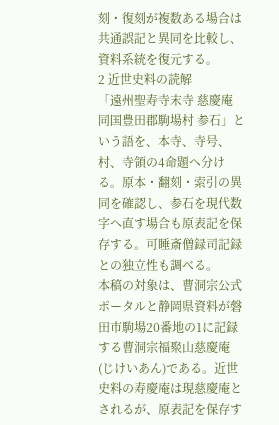刻・復刻が複数ある場合は共通誤記と異同を比較し、資料系統を復元する。
2 近世史料の読解
「遠州聖寿寺末寺 慈慶庵 同国豊田郡駒場村 参石」という語を、本寺、寺号、村、寺領の4命題へ分ける。原本・翻刻・索引の異同を確認し、参石を現代数字へ直す場合も原表記を保存する。可睡斎僧録司記録との独立性も調べる。
本稿の対象は、曹洞宗公式ポータルと静岡県資料が磐田市駒場20番地の1に記録する曹洞宗福聚山慈慶庵(じけいあん)である。近世史料の寿慶庵は現慈慶庵とされるが、原表記を保存す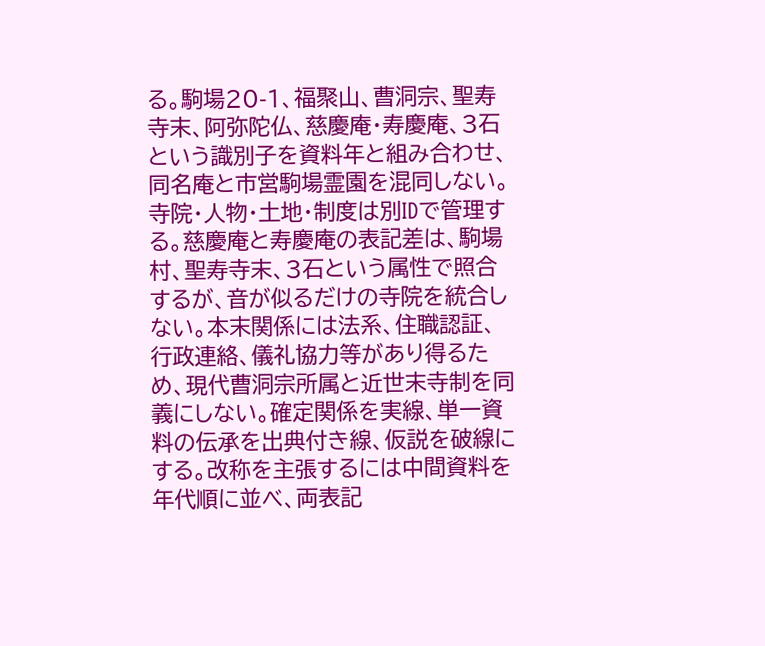る。駒場20-1、福聚山、曹洞宗、聖寿寺末、阿弥陀仏、慈慶庵・寿慶庵、3石という識別子を資料年と組み合わせ、同名庵と市営駒場霊園を混同しない。
寺院・人物・土地・制度は別IDで管理する。慈慶庵と寿慶庵の表記差は、駒場村、聖寿寺末、3石という属性で照合するが、音が似るだけの寺院を統合しない。本末関係には法系、住職認証、行政連絡、儀礼協力等があり得るため、現代曹洞宗所属と近世末寺制を同義にしない。確定関係を実線、単一資料の伝承を出典付き線、仮説を破線にする。改称を主張するには中間資料を年代順に並べ、両表記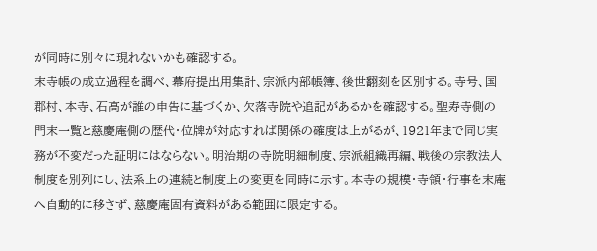が同時に別々に現れないかも確認する。
末寺帳の成立過程を調べ、幕府提出用集計、宗派内部帳簿、後世翻刻を区別する。寺号、国郡村、本寺、石高が誰の申告に基づくか、欠落寺院や追記があるかを確認する。聖寿寺側の門末一覧と慈慶庵側の歴代・位牌が対応すれば関係の確度は上がるが、1921年まで同じ実務が不変だった証明にはならない。明治期の寺院明細制度、宗派組織再編、戦後の宗教法人制度を別列にし、法系上の連続と制度上の変更を同時に示す。本寺の規模・寺領・行事を末庵へ自動的に移さず、慈慶庵固有資料がある範囲に限定する。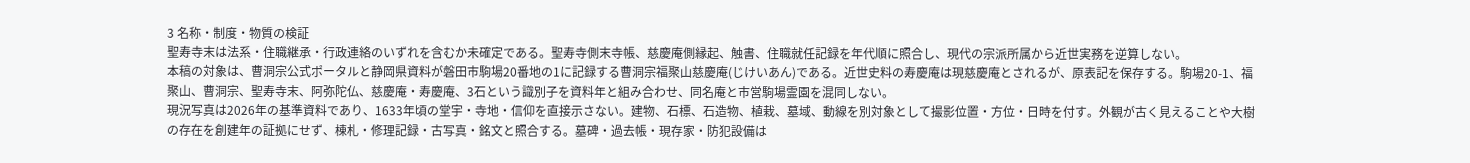3 名称・制度・物質の検証
聖寿寺末は法系・住職継承・行政連絡のいずれを含むか未確定である。聖寿寺側末寺帳、慈慶庵側縁起、触書、住職就任記録を年代順に照合し、現代の宗派所属から近世実務を逆算しない。
本稿の対象は、曹洞宗公式ポータルと静岡県資料が磐田市駒場20番地の1に記録する曹洞宗福聚山慈慶庵(じけいあん)である。近世史料の寿慶庵は現慈慶庵とされるが、原表記を保存する。駒場20-1、福聚山、曹洞宗、聖寿寺末、阿弥陀仏、慈慶庵・寿慶庵、3石という識別子を資料年と組み合わせ、同名庵と市営駒場霊園を混同しない。
現況写真は2026年の基準資料であり、1633年頃の堂宇・寺地・信仰を直接示さない。建物、石標、石造物、植栽、墓域、動線を別対象として撮影位置・方位・日時を付す。外観が古く見えることや大樹の存在を創建年の証拠にせず、棟札・修理記録・古写真・銘文と照合する。墓碑・過去帳・現存家・防犯設備は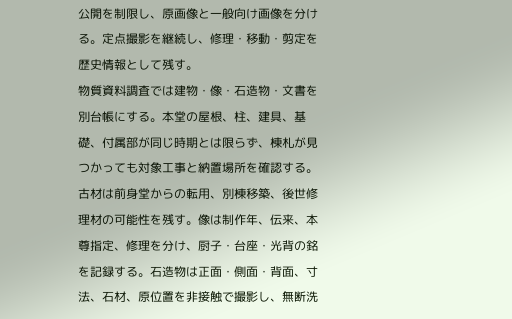公開を制限し、原画像と一般向け画像を分ける。定点撮影を継続し、修理・移動・剪定を歴史情報として残す。
物質資料調査では建物・像・石造物・文書を別台帳にする。本堂の屋根、柱、建具、基礎、付属部が同じ時期とは限らず、棟札が見つかっても対象工事と納置場所を確認する。古材は前身堂からの転用、別棟移築、後世修理材の可能性を残す。像は制作年、伝来、本尊指定、修理を分け、厨子・台座・光背の銘を記録する。石造物は正面・側面・背面、寸法、石材、原位置を非接触で撮影し、無断洗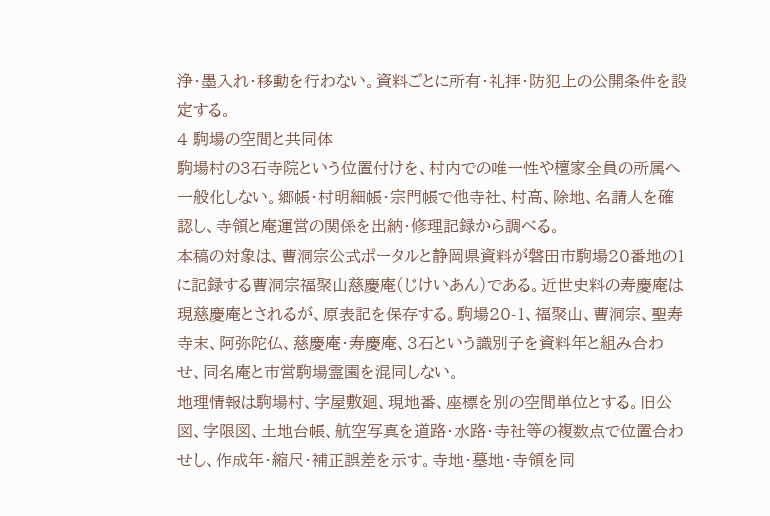浄・墨入れ・移動を行わない。資料ごとに所有・礼拝・防犯上の公開条件を設定する。
4 駒場の空間と共同体
駒場村の3石寺院という位置付けを、村内での唯一性や檀家全員の所属へ一般化しない。郷帳・村明細帳・宗門帳で他寺社、村高、除地、名請人を確認し、寺領と庵運営の関係を出納・修理記録から調べる。
本稿の対象は、曹洞宗公式ポータルと静岡県資料が磐田市駒場20番地の1に記録する曹洞宗福聚山慈慶庵(じけいあん)である。近世史料の寿慶庵は現慈慶庵とされるが、原表記を保存する。駒場20-1、福聚山、曹洞宗、聖寿寺末、阿弥陀仏、慈慶庵・寿慶庵、3石という識別子を資料年と組み合わせ、同名庵と市営駒場霊園を混同しない。
地理情報は駒場村、字屋敷廻、現地番、座標を別の空間単位とする。旧公図、字限図、土地台帳、航空写真を道路・水路・寺社等の複数点で位置合わせし、作成年・縮尺・補正誤差を示す。寺地・墓地・寺領を同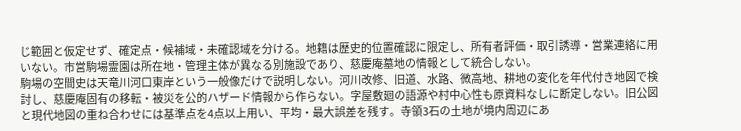じ範囲と仮定せず、確定点・候補域・未確認域を分ける。地籍は歴史的位置確認に限定し、所有者評価・取引誘導・営業連絡に用いない。市営駒場霊園は所在地・管理主体が異なる別施設であり、慈慶庵墓地の情報として統合しない。
駒場の空間史は天竜川河口東岸という一般像だけで説明しない。河川改修、旧道、水路、微高地、耕地の変化を年代付き地図で検討し、慈慶庵固有の移転・被災を公的ハザード情報から作らない。字屋敷廻の語源や村中心性も原資料なしに断定しない。旧公図と現代地図の重ね合わせには基準点を4点以上用い、平均・最大誤差を残す。寺領3石の土地が境内周辺にあ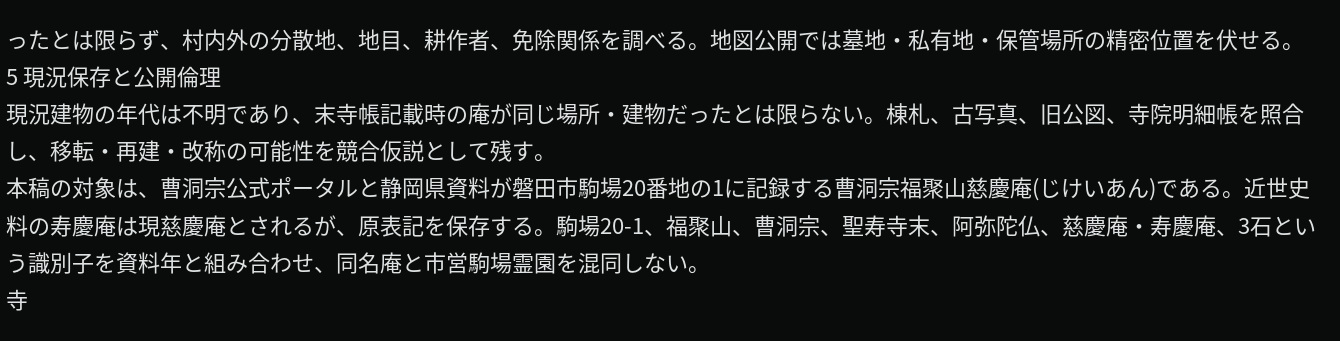ったとは限らず、村内外の分散地、地目、耕作者、免除関係を調べる。地図公開では墓地・私有地・保管場所の精密位置を伏せる。
5 現況保存と公開倫理
現況建物の年代は不明であり、末寺帳記載時の庵が同じ場所・建物だったとは限らない。棟札、古写真、旧公図、寺院明細帳を照合し、移転・再建・改称の可能性を競合仮説として残す。
本稿の対象は、曹洞宗公式ポータルと静岡県資料が磐田市駒場20番地の1に記録する曹洞宗福聚山慈慶庵(じけいあん)である。近世史料の寿慶庵は現慈慶庵とされるが、原表記を保存する。駒場20-1、福聚山、曹洞宗、聖寿寺末、阿弥陀仏、慈慶庵・寿慶庵、3石という識別子を資料年と組み合わせ、同名庵と市営駒場霊園を混同しない。
寺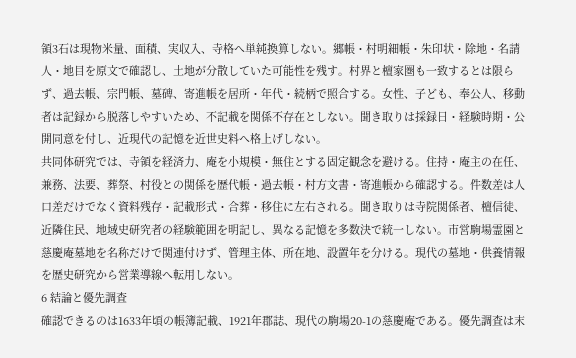領3石は現物米量、面積、実収入、寺格へ単純換算しない。郷帳・村明細帳・朱印状・除地・名請人・地目を原文で確認し、土地が分散していた可能性を残す。村界と檀家圏も一致するとは限らず、過去帳、宗門帳、墓碑、寄進帳を居所・年代・続柄で照合する。女性、子ども、奉公人、移動者は記録から脱落しやすいため、不記載を関係不存在としない。聞き取りは採録日・経験時期・公開同意を付し、近現代の記憶を近世史料へ格上げしない。
共同体研究では、寺領を経済力、庵を小規模・無住とする固定観念を避ける。住持・庵主の在任、兼務、法要、葬祭、村役との関係を歴代帳・過去帳・村方文書・寄進帳から確認する。件数差は人口差だけでなく資料残存・記載形式・合葬・移住に左右される。聞き取りは寺院関係者、檀信徒、近隣住民、地域史研究者の経験範囲を明記し、異なる記憶を多数決で統一しない。市営駒場霊園と慈慶庵墓地を名称だけで関連付けず、管理主体、所在地、設置年を分ける。現代の墓地・供養情報を歴史研究から営業導線へ転用しない。
6 結論と優先調査
確認できるのは1633年頃の帳簿記載、1921年郡誌、現代の駒場20-1の慈慶庵である。優先調査は末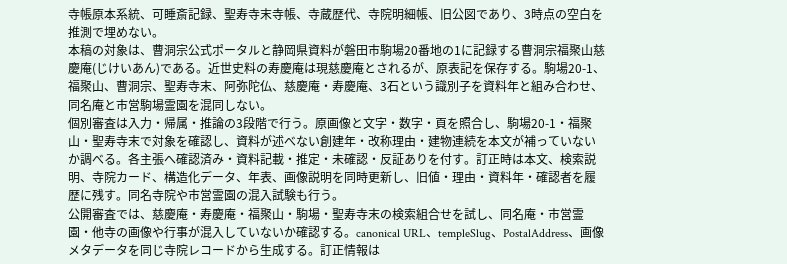寺帳原本系統、可睡斎記録、聖寿寺末寺帳、寺蔵歴代、寺院明細帳、旧公図であり、3時点の空白を推測で埋めない。
本稿の対象は、曹洞宗公式ポータルと静岡県資料が磐田市駒場20番地の1に記録する曹洞宗福聚山慈慶庵(じけいあん)である。近世史料の寿慶庵は現慈慶庵とされるが、原表記を保存する。駒場20-1、福聚山、曹洞宗、聖寿寺末、阿弥陀仏、慈慶庵・寿慶庵、3石という識別子を資料年と組み合わせ、同名庵と市営駒場霊園を混同しない。
個別審査は入力・帰属・推論の3段階で行う。原画像と文字・数字・頁を照合し、駒場20-1・福聚山・聖寿寺末で対象を確認し、資料が述べない創建年・改称理由・建物連続を本文が補っていないか調べる。各主張へ確認済み・資料記載・推定・未確認・反証ありを付す。訂正時は本文、検索説明、寺院カード、構造化データ、年表、画像説明を同時更新し、旧値・理由・資料年・確認者を履歴に残す。同名寺院や市営霊園の混入試験も行う。
公開審査では、慈慶庵・寿慶庵・福聚山・駒場・聖寿寺末の検索組合せを試し、同名庵・市営霊園・他寺の画像や行事が混入していないか確認する。canonical URL、templeSlug、PostalAddress、画像メタデータを同じ寺院レコードから生成する。訂正情報は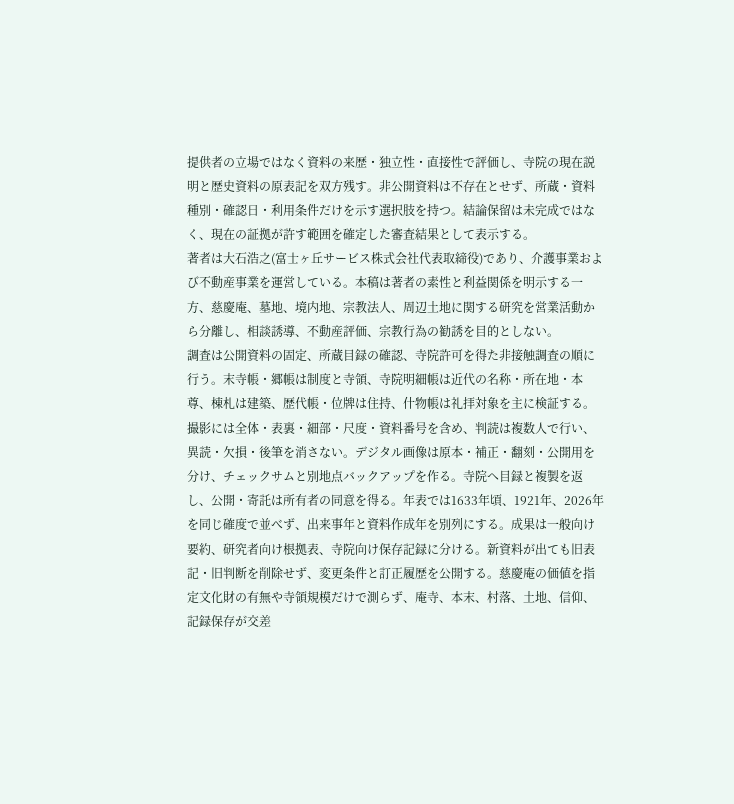提供者の立場ではなく資料の来歴・独立性・直接性で評価し、寺院の現在説明と歴史資料の原表記を双方残す。非公開資料は不存在とせず、所蔵・資料種別・確認日・利用条件だけを示す選択肢を持つ。結論保留は未完成ではなく、現在の証拠が許す範囲を確定した審査結果として表示する。
著者は大石浩之(富士ヶ丘サービス株式会社代表取締役)であり、介護事業および不動産事業を運営している。本稿は著者の素性と利益関係を明示する一方、慈慶庵、墓地、境内地、宗教法人、周辺土地に関する研究を営業活動から分離し、相談誘導、不動産評価、宗教行為の勧誘を目的としない。
調査は公開資料の固定、所蔵目録の確認、寺院許可を得た非接触調査の順に行う。末寺帳・郷帳は制度と寺領、寺院明細帳は近代の名称・所在地・本尊、棟札は建築、歴代帳・位牌は住持、什物帳は礼拝対象を主に検証する。撮影には全体・表裏・細部・尺度・資料番号を含め、判読は複数人で行い、異読・欠損・後筆を消さない。デジタル画像は原本・補正・翻刻・公開用を分け、チェックサムと別地点バックアップを作る。寺院へ目録と複製を返し、公開・寄託は所有者の同意を得る。年表では1633年頃、1921年、2026年を同じ確度で並べず、出来事年と資料作成年を別列にする。成果は一般向け要約、研究者向け根拠表、寺院向け保存記録に分ける。新資料が出ても旧表記・旧判断を削除せず、変更条件と訂正履歴を公開する。慈慶庵の価値を指定文化財の有無や寺領規模だけで測らず、庵寺、本末、村落、土地、信仰、記録保存が交差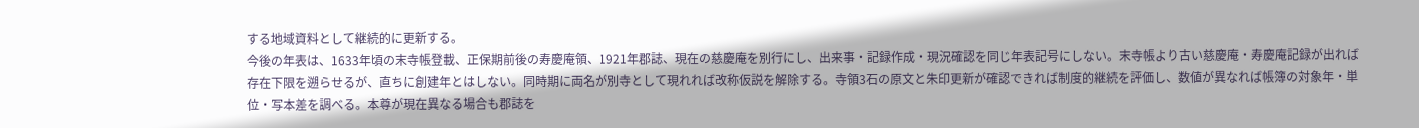する地域資料として継続的に更新する。
今後の年表は、1633年頃の末寺帳登載、正保期前後の寿慶庵領、1921年郡誌、現在の慈慶庵を別行にし、出来事・記録作成・現況確認を同じ年表記号にしない。末寺帳より古い慈慶庵・寿慶庵記録が出れば存在下限を遡らせるが、直ちに創建年とはしない。同時期に両名が別寺として現れれば改称仮説を解除する。寺領3石の原文と朱印更新が確認できれば制度的継続を評価し、数値が異なれば帳簿の対象年・単位・写本差を調べる。本尊が現在異なる場合も郡誌を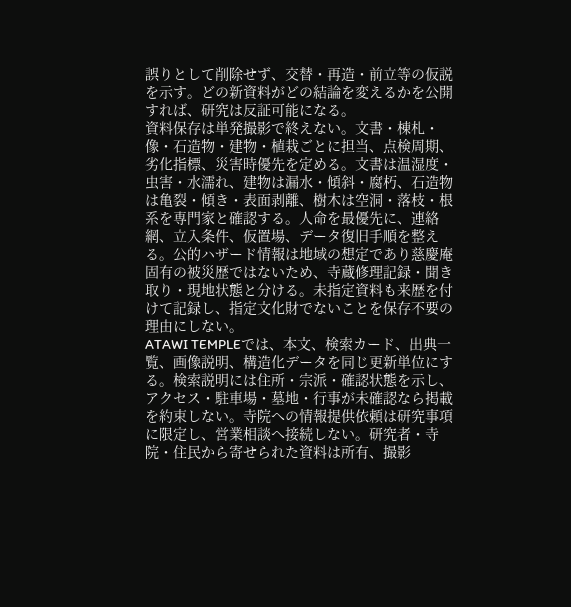誤りとして削除せず、交替・再造・前立等の仮説を示す。どの新資料がどの結論を変えるかを公開すれば、研究は反証可能になる。
資料保存は単発撮影で終えない。文書・棟札・像・石造物・建物・植栽ごとに担当、点検周期、劣化指標、災害時優先を定める。文書は温湿度・虫害・水濡れ、建物は漏水・傾斜・腐朽、石造物は亀裂・傾き・表面剥離、樹木は空洞・落枝・根系を専門家と確認する。人命を最優先に、連絡網、立入条件、仮置場、データ復旧手順を整える。公的ハザード情報は地域の想定であり慈慶庵固有の被災歴ではないため、寺蔵修理記録・聞き取り・現地状態と分ける。未指定資料も来歴を付けて記録し、指定文化財でないことを保存不要の理由にしない。
ATAWI TEMPLEでは、本文、検索カード、出典一覧、画像説明、構造化データを同じ更新単位にする。検索説明には住所・宗派・確認状態を示し、アクセス・駐車場・墓地・行事が未確認なら掲載を約束しない。寺院への情報提供依頼は研究事項に限定し、営業相談へ接続しない。研究者・寺院・住民から寄せられた資料は所有、撮影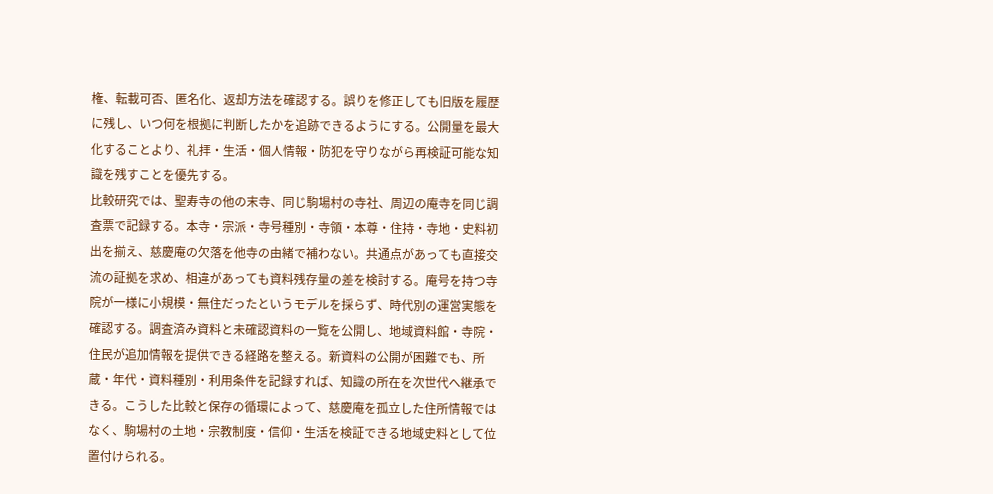権、転載可否、匿名化、返却方法を確認する。誤りを修正しても旧版を履歴に残し、いつ何を根拠に判断したかを追跡できるようにする。公開量を最大化することより、礼拝・生活・個人情報・防犯を守りながら再検証可能な知識を残すことを優先する。
比較研究では、聖寿寺の他の末寺、同じ駒場村の寺社、周辺の庵寺を同じ調査票で記録する。本寺・宗派・寺号種別・寺領・本尊・住持・寺地・史料初出を揃え、慈慶庵の欠落を他寺の由緒で補わない。共通点があっても直接交流の証拠を求め、相違があっても資料残存量の差を検討する。庵号を持つ寺院が一様に小規模・無住だったというモデルを採らず、時代別の運営実態を確認する。調査済み資料と未確認資料の一覧を公開し、地域資料館・寺院・住民が追加情報を提供できる経路を整える。新資料の公開が困難でも、所蔵・年代・資料種別・利用条件を記録すれば、知識の所在を次世代へ継承できる。こうした比較と保存の循環によって、慈慶庵を孤立した住所情報ではなく、駒場村の土地・宗教制度・信仰・生活を検証できる地域史料として位置付けられる。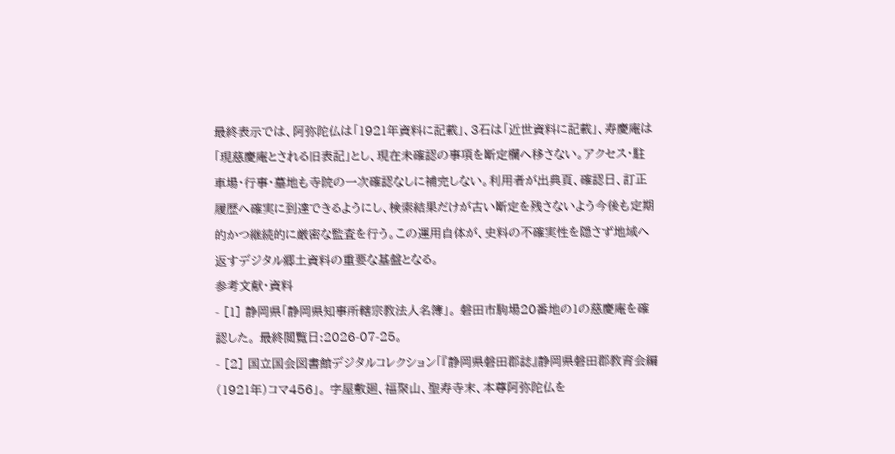最終表示では、阿弥陀仏は「1921年資料に記載」、3石は「近世資料に記載」、寿慶庵は「現慈慶庵とされる旧表記」とし、現在未確認の事項を断定欄へ移さない。アクセス・駐車場・行事・墓地も寺院の一次確認なしに補完しない。利用者が出典頁、確認日、訂正履歴へ確実に到達できるようにし、検索結果だけが古い断定を残さないよう今後も定期的かつ継続的に厳密な監査を行う。この運用自体が、史料の不確実性を隠さず地域へ返すデジタル郷土資料の重要な基盤となる。
参考文献・資料
- [1] 静岡県「静岡県知事所轄宗教法人名簿」。 磐田市駒場20番地の1の慈慶庵を確認した。 最終閲覧日:2026-07-25。
- [2] 国立国会図書館デジタルコレクション「『静岡県磐田郡誌』静岡県磐田郡教育会編(1921年)コマ456」。 字屋敷廻、福聚山、聖寿寺末、本尊阿弥陀仏を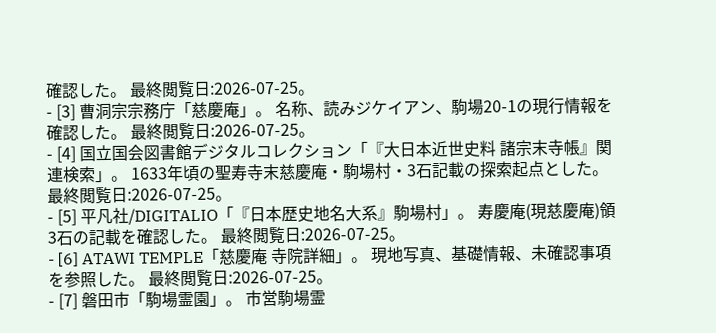確認した。 最終閲覧日:2026-07-25。
- [3] 曹洞宗宗務庁「慈慶庵」。 名称、読みジケイアン、駒場20-1の現行情報を確認した。 最終閲覧日:2026-07-25。
- [4] 国立国会図書館デジタルコレクション「『大日本近世史料 諸宗末寺帳』関連検索」。 1633年頃の聖寿寺末慈慶庵・駒場村・3石記載の探索起点とした。 最終閲覧日:2026-07-25。
- [5] 平凡社/DIGITALIO「『日本歴史地名大系』駒場村」。 寿慶庵(現慈慶庵)領3石の記載を確認した。 最終閲覧日:2026-07-25。
- [6] ATAWI TEMPLE「慈慶庵 寺院詳細」。 現地写真、基礎情報、未確認事項を参照した。 最終閲覧日:2026-07-25。
- [7] 磐田市「駒場霊園」。 市営駒場霊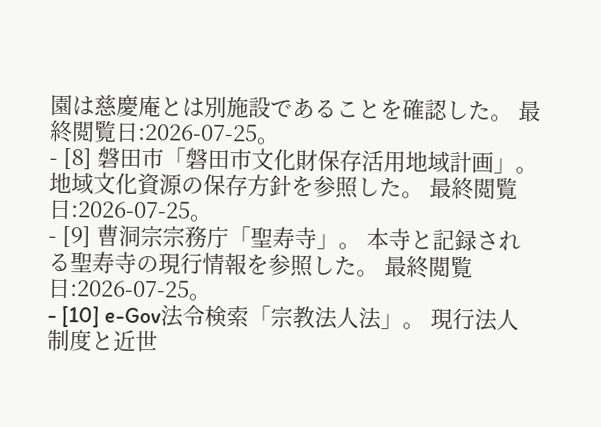園は慈慶庵とは別施設であることを確認した。 最終閲覧日:2026-07-25。
- [8] 磐田市「磐田市文化財保存活用地域計画」。 地域文化資源の保存方針を参照した。 最終閲覧日:2026-07-25。
- [9] 曹洞宗宗務庁「聖寿寺」。 本寺と記録される聖寿寺の現行情報を参照した。 最終閲覧日:2026-07-25。
- [10] e-Gov法令検索「宗教法人法」。 現行法人制度と近世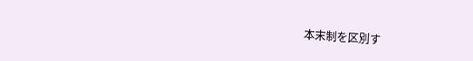本末制を区別す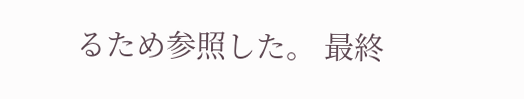るため参照した。 最終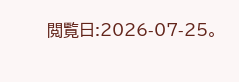閲覧日:2026-07-25。